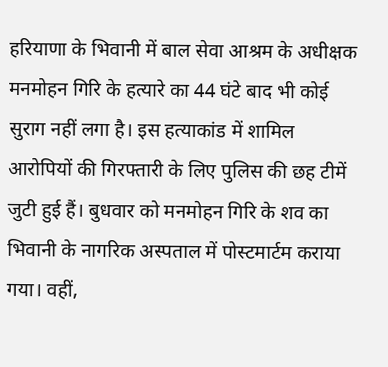हरियाणा के भिवानी में बाल सेवा आश्रम के अधीक्षक मनमोहन गिरि के हत्यारे का 44 घंटे बाद भी कोई सुराग नहीं लगा है। इस हत्याकांड में शामिल आरोपियों की गिरफ्तारी के लिए पुलिस की छह टीमें जुटी हुई हैं। बुधवार को मनमोहन गिरि के शव का भिवानी के नागरिक अस्पताल में पोस्टमार्टम कराया गया। वहीं,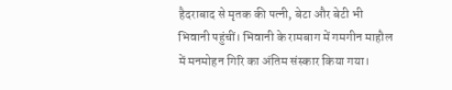हैदराबाद से मृतक की पत्नी, बेटा और बेटी भी भिवानी पहुंचीं। भिवानी के रामबाग में गमगीन माहौल में मनमोहन गिरि का अंतिम संस्कार किया गया।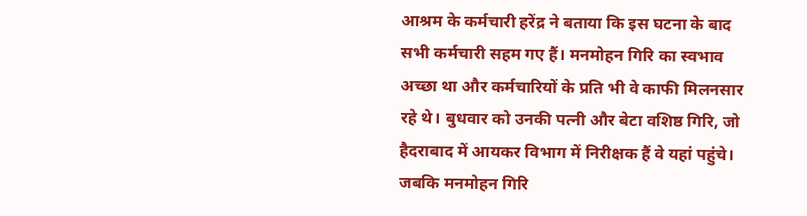आश्रम के कर्मचारी हरेंद्र ने बताया कि इस घटना के बाद सभी कर्मचारी सहम गए हैं। मनमोहन गिरि का स्वभाव अच्छा था और कर्मचारियों के प्रति भी वे काफी मिलनसार रहे थे। बुधवार को उनकी पत्नी और बेटा वशिष्ठ गिरि, जो हैदराबाद में आयकर विभाग में निरीक्षक हैं वे यहां पहुंचे।
जबकि मनमोहन गिरि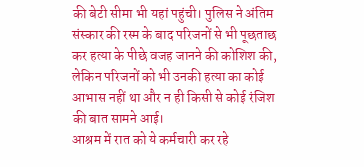की बेटी सीमा भी यहां पहुंची। पुलिस ने अंतिम संस्कार की रस्म के बाद परिजनों से भी पूछताछ कर हत्या के पीछे वजह जानने की कोशिश की, लेकिन परिजनों को भी उनकी हत्या का कोई आभास नहीं था और न ही किसी से कोई रंजिश की बात सामने आई।
आश्रम में रात को ये कर्मचारी कर रहे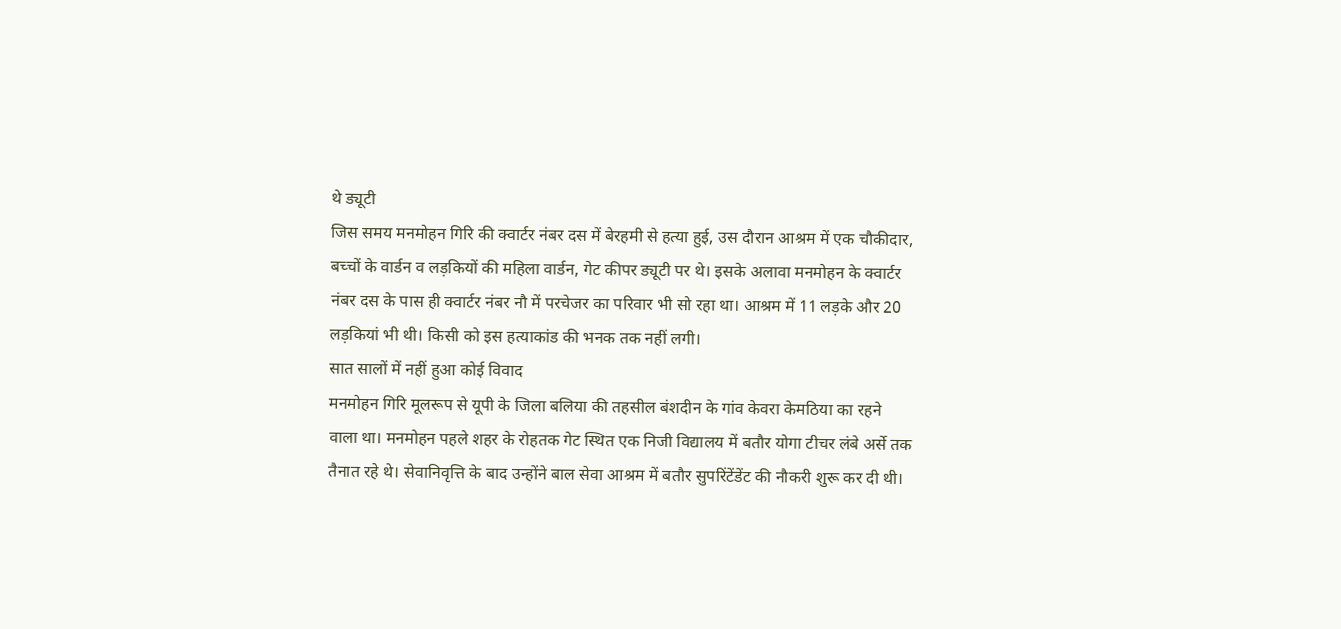थे ड्यूटी
जिस समय मनमोहन गिरि की क्वार्टर नंबर दस में बेरहमी से हत्या हुई, उस दौरान आश्रम में एक चौकीदार, बच्चों के वार्डन व लड़कियों की महिला वार्डन, गेट कीपर ड्यूटी पर थे। इसके अलावा मनमोहन के क्वार्टर नंबर दस के पास ही क्वार्टर नंबर नौ में परचेजर का परिवार भी सो रहा था। आश्रम में 11 लड़के और 20 लड़कियां भी थी। किसी को इस हत्याकांड की भनक तक नहीं लगी।
सात सालों में नहीं हुआ कोई विवाद
मनमोहन गिरि मूलरूप से यूपी के जिला बलिया की तहसील बंशदीन के गांव केवरा केमठिया का रहने वाला था। मनमोहन पहले शहर के रोहतक गेट स्थित एक निजी विद्यालय में बतौर योगा टीचर लंबे अर्से तक तैनात रहे थे। सेवानिवृत्ति के बाद उन्होंने बाल सेवा आश्रम में बतौर सुपरिंटेंडेंट की नौकरी शुरू कर दी थी।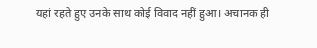यहां रहते हुए उनके साथ कोई विवाद नहीं हुआ। अचानक ही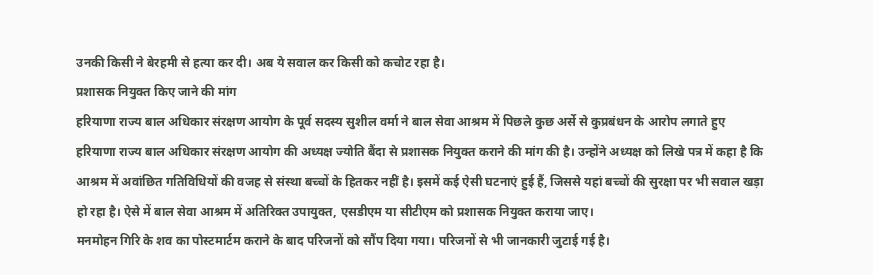उनकी किसी ने बेरहमी से हत्या कर दी। अब ये सवाल कर किसी को कचोट रहा है।
प्रशासक नियुक्त किए जाने की मांग
हरियाणा राज्य बाल अधिकार संरक्षण आयोग के पूर्व सदस्य सुशील वर्मा ने बाल सेवा आश्रम में पिछले कुछ अर्से से कुप्रबंधन के आरोप लगाते हुए हरियाणा राज्य बाल अधिकार संरक्षण आयोग की अध्यक्ष ज्योति बैंदा से प्रशासक नियुक्त कराने की मांग की है। उन्होंने अध्यक्ष को लिखे पत्र में कहा है कि आश्रम में अवांछित गतिविधियों की वजह से संस्था बच्चों के हितकर नहीं है। इसमें कई ऐसी घटनाएं हुई हैं, जिससे यहां बच्चों की सुरक्षा पर भी सवाल खड़ा हो रहा है। ऐसे में बाल सेवा आश्रम में अतिरिक्त उपायुक्त, एसडीएम या सीटीएम को प्रशासक नियुक्त कराया जाए।
मनमोहन गिरि के शव का पोस्टमार्टम कराने के बाद परिजनों को सौंप दिया गया। परिजनों से भी जानकारी जुटाई गई है।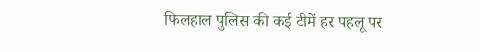फिलहाल पुलिस की कई टीमें हर पहलू पर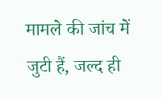मामले की जांच में जुटी हैं, जल्द ही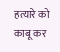हत्यारे को काबू कर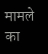मामले का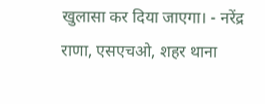खुलासा कर दिया जाएगा। - नरेंद्र राणा, एसएचओ, शहर थाना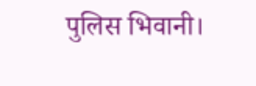पुलिस भिवानी।